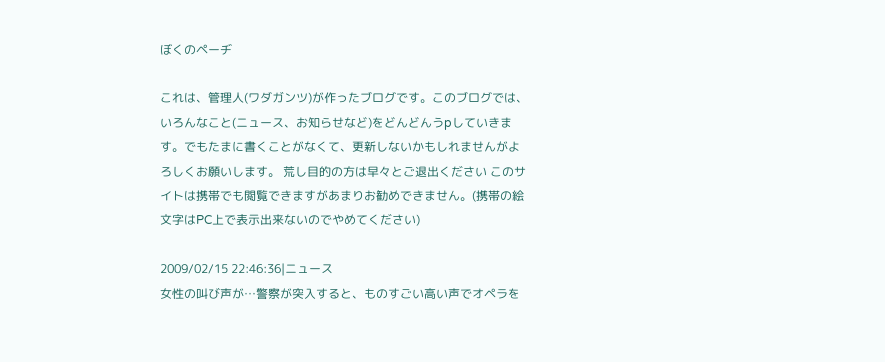ぼくのペーヂ

これは、管理人(ワダガンツ)が作ったブログです。このブログでは、いろんなこと(ニュース、お知らせなど)をどんどんうpしていきます。でもたまに書くことがなくて、更新しないかもしれませんがよろしくお願いします。 荒し目的の方は早々とご退出ください このサイトは携帯でも閲覧できますがあまりお勧めできません。(携帯の絵文字はPC上で表示出来ないのでやめてください)

2009/02/15 22:46:36|ニュース
女性の叫び声が…警察が突入すると、ものすごい高い声でオペラを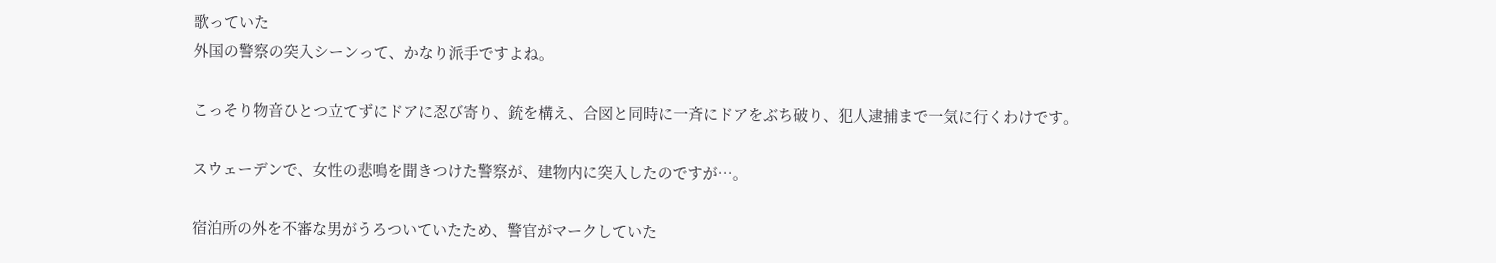歌っていた
外国の警察の突入シーンって、かなり派手ですよね。

こっそり物音ひとつ立てずにドアに忍び寄り、銃を構え、合図と同時に一斉にドアをぶち破り、犯人逮捕まで一気に行くわけです。

スウェーデンで、女性の悲鳴を聞きつけた警察が、建物内に突入したのですが…。

宿泊所の外を不審な男がうろついていたため、警官がマークしていた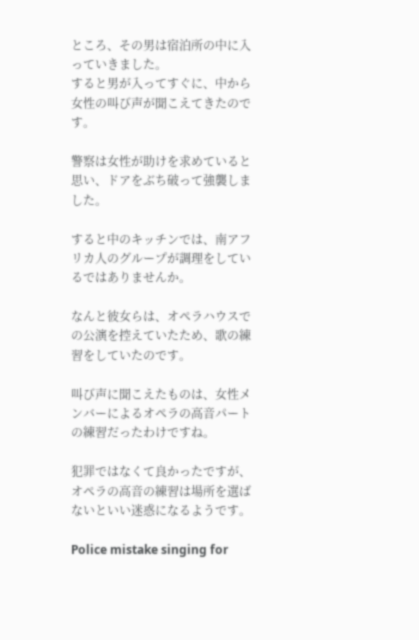ところ、その男は宿泊所の中に入っていきました。
すると男が入ってすぐに、中から女性の叫び声が聞こえてきたのです。

警察は女性が助けを求めていると思い、ドアをぶち破って強襲しました。

すると中のキッチンでは、南アフリカ人のグループが調理をしているではありませんか。

なんと彼女らは、オペラハウスでの公演を控えていたため、歌の練習をしていたのです。

叫び声に聞こえたものは、女性メンバーによるオペラの高音パートの練習だったわけですね。

犯罪ではなくて良かったですが、オペラの高音の練習は場所を選ばないといい迷惑になるようです。

Police mistake singing for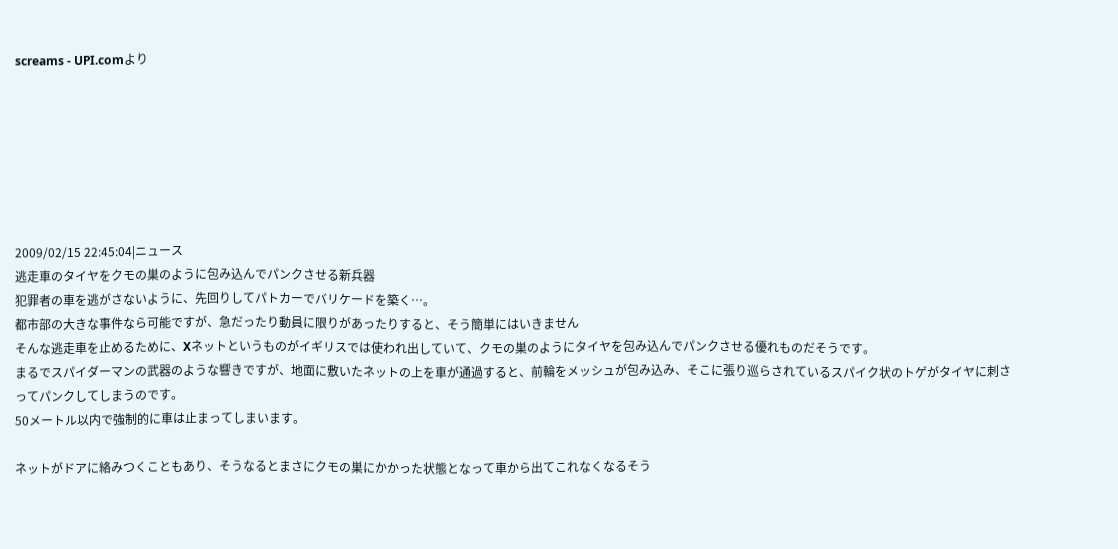screams - UPI.comより







2009/02/15 22:45:04|ニュース
逃走車のタイヤをクモの巣のように包み込んでパンクさせる新兵器
犯罪者の車を逃がさないように、先回りしてパトカーでバリケードを築く…。
都市部の大きな事件なら可能ですが、急だったり動員に限りがあったりすると、そう簡単にはいきません
そんな逃走車を止めるために、Xネットというものがイギリスでは使われ出していて、クモの巣のようにタイヤを包み込んでパンクさせる優れものだそうです。
まるでスパイダーマンの武器のような響きですが、地面に敷いたネットの上を車が通過すると、前輪をメッシュが包み込み、そこに張り巡らされているスパイク状のトゲがタイヤに刺さってパンクしてしまうのです。
50メートル以内で強制的に車は止まってしまいます。

ネットがドアに絡みつくこともあり、そうなるとまさにクモの巣にかかった状態となって車から出てこれなくなるそう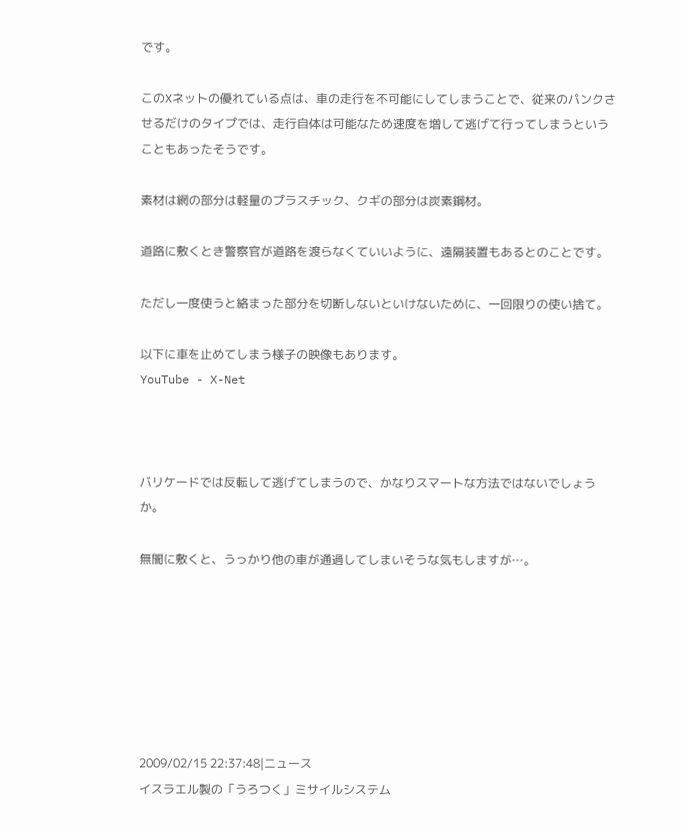です。

このXネットの優れている点は、車の走行を不可能にしてしまうことで、従来のパンクさせるだけのタイプでは、走行自体は可能なため速度を増して逃げて行ってしまうということもあったそうです。

素材は網の部分は軽量のプラスチック、クギの部分は炭素鋼材。

道路に敷くとき警察官が道路を渡らなくていいように、遠隔装置もあるとのことです。

ただし一度使うと絡まった部分を切断しないといけないために、一回限りの使い捨て。

以下に車を止めてしまう様子の映像もあります。
YouTube - X-Net



バリケードでは反転して逃げてしまうので、かなりスマートな方法ではないでしょうか。

無闇に敷くと、うっかり他の車が通過してしまいそうな気もしますが…。







2009/02/15 22:37:48|ニュース
イスラエル製の「うろつく」ミサイルシステム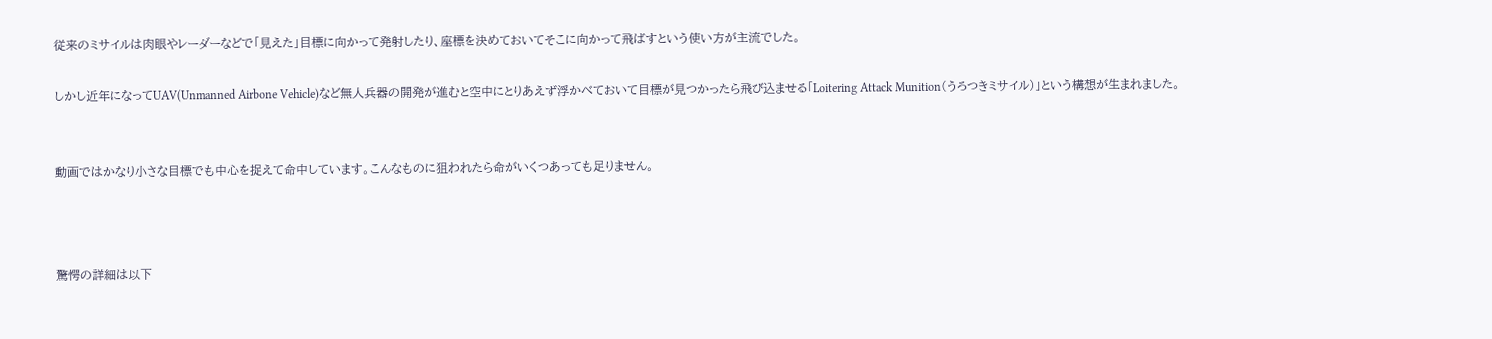従来のミサイルは肉眼やレーダーなどで「見えた」目標に向かって発射したり、座標を決めておいてそこに向かって飛ばすという使い方が主流でした。

しかし近年になってUAV(Unmanned Airbone Vehicle)など無人兵器の開発が進むと空中にとりあえず浮かべておいて目標が見つかったら飛び込ませる「Loitering Attack Munition(うろつきミサイル)」という構想が生まれました。


動画ではかなり小さな目標でも中心を捉えて命中しています。こんなものに狙われたら命がいくつあっても足りません。



驚愕の詳細は以下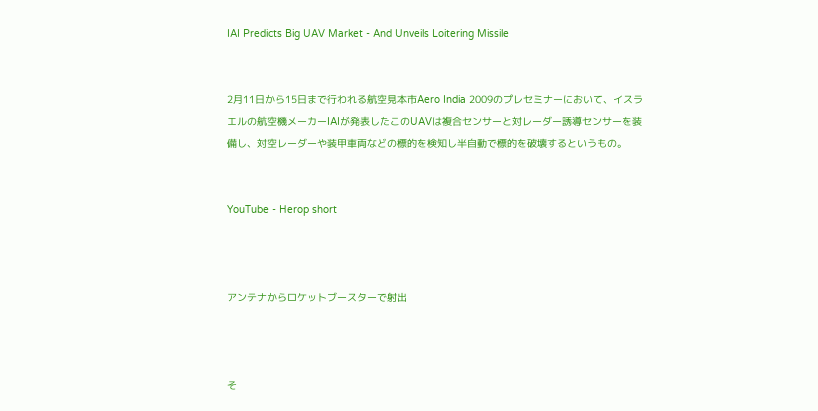IAI Predicts Big UAV Market - And Unveils Loitering Missile


2月11日から15日まで行われる航空見本市Aero India 2009のプレセミナーにおいて、イスラエルの航空機メーカーIAIが発表したこのUAVは複合センサーと対レーダー誘導センサーを装備し、対空レーダーや装甲車両などの標的を検知し半自動で標的を破壊するというもの。


YouTube - Herop short



アンテナからロケットブースターで射出



そ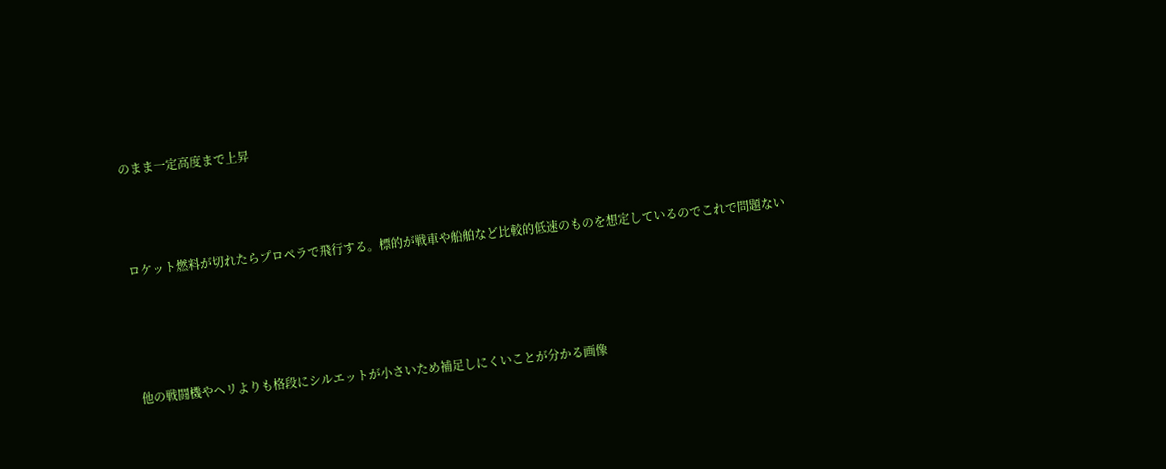のまま一定高度まで上昇



ロケット燃料が切れたらプロペラで飛行する。標的が戦車や船舶など比較的低速のものを想定しているのでこれで問題ない




他の戦闘機やヘリよりも格段にシルエットが小さいため補足しにくいことが分かる画像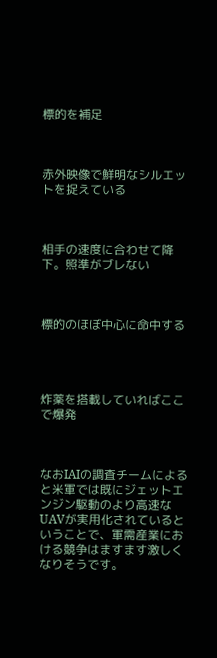標的を補足



赤外映像で鮮明なシルエットを捉えている



相手の速度に合わせて降下。照準がブレない



標的のほぼ中心に命中する




炸薬を搭載していればここで爆発



なおIAIの調査チームによると米軍では既にジェットエンジン駆動のより高速なUAVが実用化されているということで、軍需産業における競争はますます激しくなりそうです。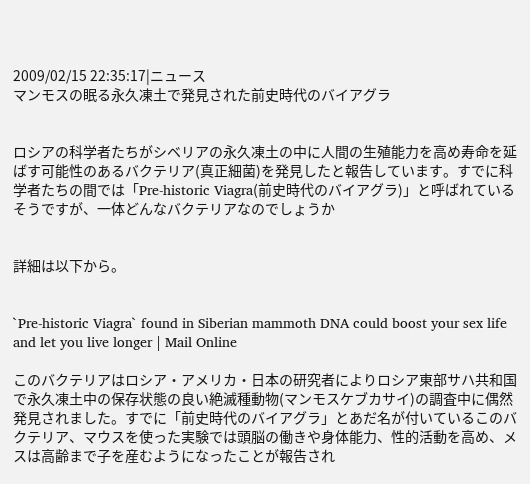2009/02/15 22:35:17|ニュース
マンモスの眠る永久凍土で発見された前史時代のバイアグラ


ロシアの科学者たちがシベリアの永久凍土の中に人間の生殖能力を高め寿命を延ばす可能性のあるバクテリア(真正細菌)を発見したと報告しています。すでに科学者たちの間では「Pre-historic Viagra(前史時代のバイアグラ)」と呼ばれているそうですが、一体どんなバクテリアなのでしょうか


詳細は以下から。


`Pre-historic Viagra` found in Siberian mammoth DNA could boost your sex life and let you live longer | Mail Online

このバクテリアはロシア・アメリカ・日本の研究者によりロシア東部サハ共和国で永久凍土中の保存状態の良い絶滅種動物(マンモスケブカサイ)の調査中に偶然発見されました。すでに「前史時代のバイアグラ」とあだ名が付いているこのバクテリア、マウスを使った実験では頭脳の働きや身体能力、性的活動を高め、メスは高齢まで子を産むようになったことが報告され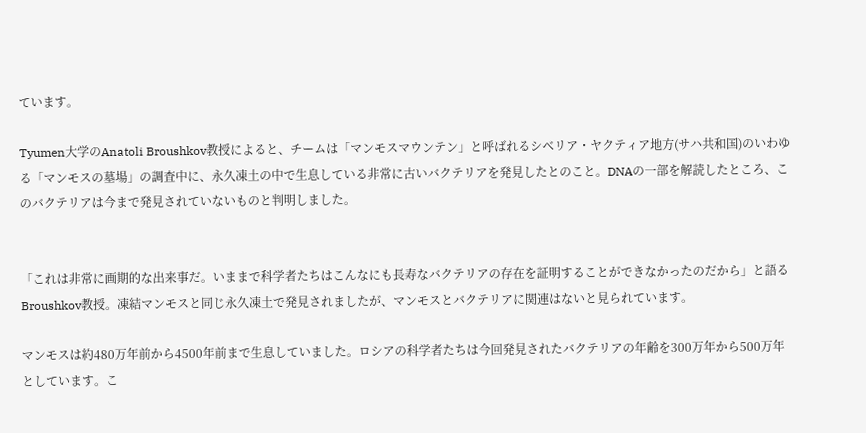ています。

Tyumen大学のAnatoli Broushkov教授によると、チームは「マンモスマウンテン」と呼ばれるシベリア・ヤクティア地方(サハ共和国)のいわゆる「マンモスの墓場」の調査中に、永久凍土の中で生息している非常に古いバクテリアを発見したとのこと。DNAの一部を解読したところ、このバクテリアは今まで発見されていないものと判明しました。


「これは非常に画期的な出来事だ。いままで科学者たちはこんなにも長寿なバクテリアの存在を証明することができなかったのだから」と語るBroushkov教授。凍結マンモスと同じ永久凍土で発見されましたが、マンモスとバクテリアに関連はないと見られています。

マンモスは約480万年前から4500年前まで生息していました。ロシアの科学者たちは今回発見されたバクテリアの年齢を300万年から500万年としています。こ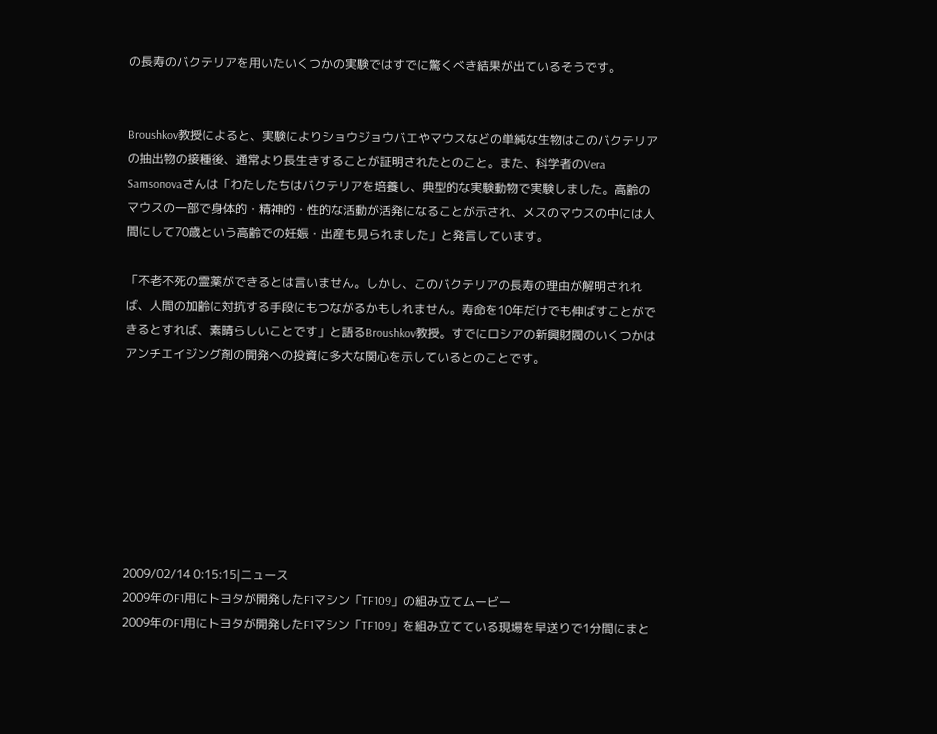の長寿のバクテリアを用いたいくつかの実験ではすでに驚くべき結果が出ているそうです。


Broushkov教授によると、実験によりショウジョウバエやマウスなどの単純な生物はこのバクテリアの抽出物の接種後、通常より長生きすることが証明されたとのこと。また、科学者のVera Samsonovaさんは「わたしたちはバクテリアを培養し、典型的な実験動物で実験しました。高齢のマウスの一部で身体的・精神的・性的な活動が活発になることが示され、メスのマウスの中には人間にして70歳という高齢での妊娠・出産も見られました」と発言しています。

「不老不死の霊薬ができるとは言いません。しかし、このバクテリアの長寿の理由が解明されれば、人間の加齢に対抗する手段にもつながるかもしれません。寿命を10年だけでも伸ばすことができるとすれば、素晴らしいことです」と語るBroushkov教授。すでにロシアの新興財閥のいくつかはアンチエイジング剤の開発への投資に多大な関心を示しているとのことです。








2009/02/14 0:15:15|ニュース
2009年のF1用にトヨタが開発したF1マシン「TF109」の組み立てムービー
2009年のF1用にトヨタが開発したF1マシン「TF109」を組み立てている現場を早送りで1分間にまと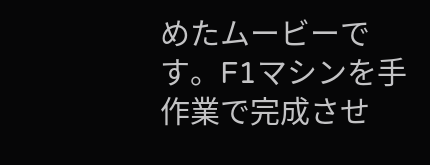めたムービーです。F1マシンを手作業で完成させ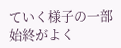ていく様子の一部始終がよく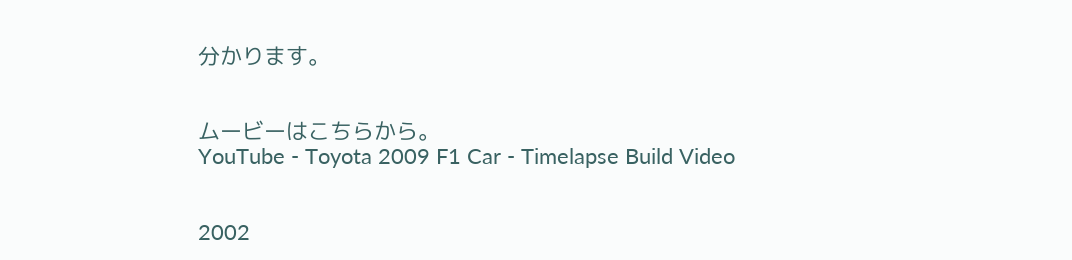分かります。


ムービーはこちらから。
YouTube - Toyota 2009 F1 Car - Timelapse Build Video


2002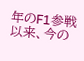年のF1参戦以来、今の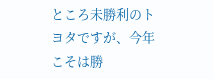ところ未勝利のトヨタですが、今年こそは勝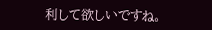利して欲しいですね。